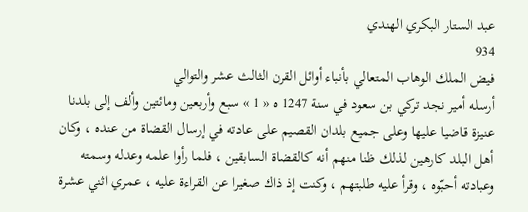عبد الستار البكري الهندي
934
فيض الملك الوهاب المتعالي بأنباء أوائل القرن الثالث عشر والتوالي
أرسله أمير نجد تركي بن سعود في سنة 1247 ه « 1 » سبع وأربعين ومائتين وألف إلى بلدنا عنيزة قاضيا عليها وعلى جميع بلدان القصيم على عادته في إرسال القضاة من عنده ، وكان أهل البلد كارهين لذلك ظنا منهم أنه كالقضاة السابقين ، فلما رأوا علمه وعدله وسمته وعبادته أحبّوه ، وقرأ عليه طلبتهم ، وكنت إذ ذاك صغيرا عن القراءة عليه ، عمري اثني عشرة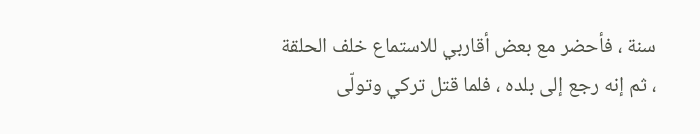سنة ، فأحضر مع بعض أقاربي للاستماع خلف الحلقة ، ثم إنه رجع إلى بلده ، فلما قتل تركي وتولّى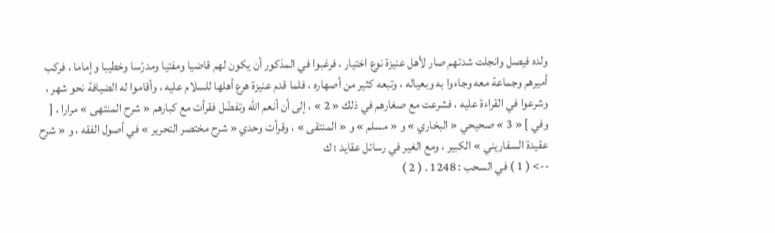ولده فيصل وانجلت شدتهم صار لأهل عنيزة نوع اختيار ، فرغبوا في المذكور أن يكون لهم قاضيا ومفتيا ومدرّسا وخطيبا وإماما ، فركب أميرهم وجماعة معه وجاءوا به وبعياله ، وتبعه كثير من أصهاره ، فلما قدم عنيزة هرع أهلها للسلام عليه ، وأقاموا له الضيافة نحو شهر ، وشرعوا في القراءة عليه ، فشرعت مع صغارهم في ذلك « 2 » ، إلى أن أنعم اللّه وتفضّل فقرأت مع كبارهم « شرح المنتهى » مرارا ، [ وفي ] « 3 » صحيحي « البخاري » و « مسلم » و « المنتقى » ، وقرأت وحدي « شرح مختصر التحرير » في أصول الفقه ، و « شرح عقيدة السفاريني » الكبير ، ومع الغير في رسائل عقايد ؛ ك
--> ( 1 ) في السحب : 1248 . ( 2 )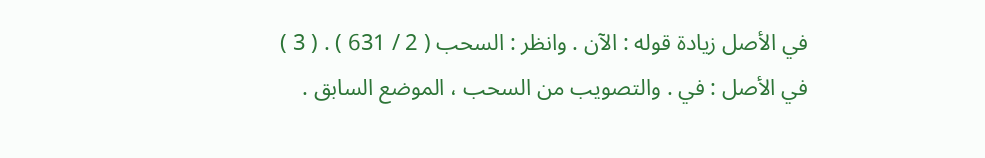في الأصل زيادة قوله : الآن . وانظر : السحب ( 2 / 631 ) . ( 3 ) في الأصل : في . والتصويب من السحب ، الموضع السابق .